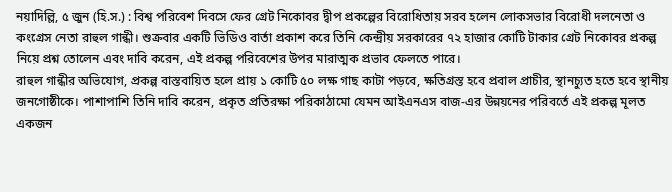নয়াদিল্লি, ৫ জুন (হি.স.) : বিশ্ব পরিবেশ দিবসে ফের গ্রেট নিকোবর দ্বীপ প্রকল্পের বিরোধিতায় সরব হলেন লোকসভার বিরোধী দলনেতা ও কংগ্রেস নেতা রাহুল গান্ধী। শুক্রবার একটি ভিডিও বার্তা প্রকাশ করে তিনি কেন্দ্রীয় সরকারের ৭২ হাজার কোটি টাকার গ্রেট নিকোবর প্রকল্প নিয়ে প্রশ্ন তোলেন এবং দাবি করেন, এই প্রকল্প পরিবেশের উপর মারাত্মক প্রভাব ফেলতে পারে।
রাহুল গান্ধীর অভিযোগ, প্রকল্প বাস্তবায়িত হলে প্রায় ১ কোটি ৫০ লক্ষ গাছ কাটা পড়বে, ক্ষতিগ্রস্ত হবে প্রবাল প্রাচীর, স্থানচ্যুত হতে হবে স্থানীয় জনগোষ্ঠীকে। পাশাপাশি তিনি দাবি করেন, প্রকৃত প্রতিরক্ষা পরিকাঠামো যেমন আইএনএস বাজ-এর উন্নয়নের পরিবর্তে এই প্রকল্প মূলত একজন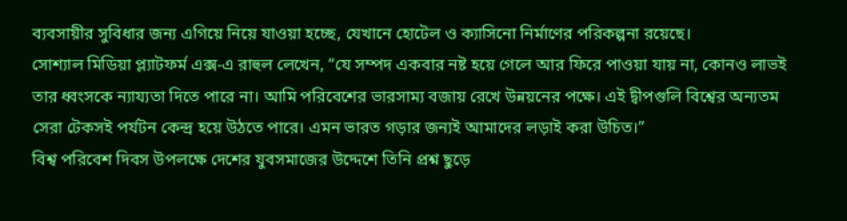ব্যবসায়ীর সুবিধার জন্য এগিয়ে নিয়ে যাওয়া হচ্ছে, যেখানে হোটেল ও ক্যাসিনো নির্মাণের পরিকল্পনা রয়েছে।
সোশ্যাল মিডিয়া প্ল্যাটফর্ম এক্স-এ রাহুল লেখেন, “যে সম্পদ একবার নষ্ট হয়ে গেলে আর ফিরে পাওয়া যায় না, কোনও লাভই তার ধ্বংসকে ন্যায্যতা দিতে পারে না। আমি পরিবেশের ভারসাম্য বজায় রেখে উন্নয়নের পক্ষে। এই দ্বীপগুলি বিশ্বের অন্যতম সেরা টেকসই পর্যটন কেন্দ্র হয়ে উঠতে পারে। এমন ভারত গড়ার জন্যই আমাদের লড়াই করা উচিত।”
বিশ্ব পরিবেশ দিবস উপলক্ষে দেশের যুবসমাজের উদ্দেশে তিনি প্রশ্ন ছুড়ে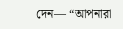দেন— “আপনারা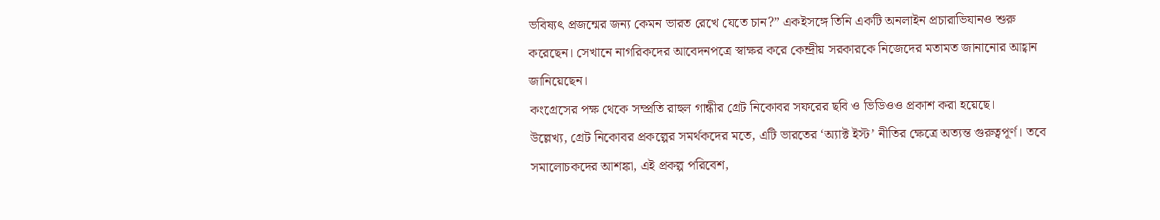ভবিষ্যৎ প্রজন্মের জন্য কেমন ভারত রেখে যেতে চান?” একইসঙ্গে তিনি একটি অনলাইন প্রচারাভিযানও শুরু করেছেন। সেখানে নাগরিকদের আবেদনপত্রে স্বাক্ষর করে কেন্দ্রীয় সরকারকে নিজেদের মতামত জানানোর আহ্বান জানিয়েছেন।
কংগ্রেসের পক্ষ থেকে সম্প্রতি রাহুল গান্ধীর গ্রেট নিকোবর সফরের ছবি ও ভিডিওও প্রকাশ করা হয়েছে।
উল্লেখ্য, গ্রেট নিকোবর প্রকল্পের সমর্থকদের মতে, এটি ভারতের ‘অ্যাক্ট ইস্ট’ নীতির ক্ষেত্রে অত্যন্ত গুরুত্বপূর্ণ। তবে সমালোচকদের আশঙ্কা, এই প্রকল্প পরিবেশ,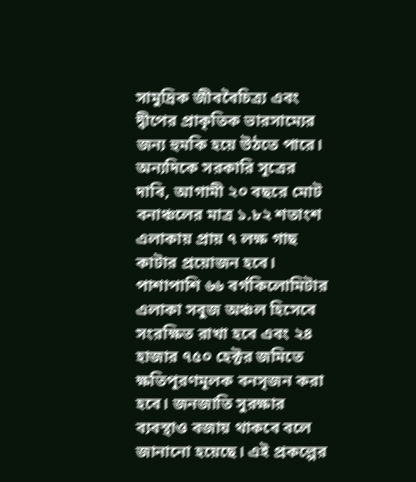সামুদ্রিক জীববৈচিত্র্য এবং দ্বীপের প্রাকৃতিক ভারসাম্যের জন্য হুমকি হয়ে উঠতে পারে।
অন্যদিকে সরকারি সূত্রের দাবি, আগামী ২০ বছরে মোট বনাঞ্চলের মাত্র ১.৮২ শতাংশ এলাকায় প্রায় ৭ লক্ষ গাছ কাটার প্রয়োজন হবে। পাশাপাশি ৬৬ বর্গকিলোমিটার এলাকা সবুজ অঞ্চল হিসেবে সংরক্ষিত রাখা হবে এবং ২৪ হাজার ৭৫০ হেক্টর জমিতে ক্ষতিপূরণমূলক বনসৃজন করা হবে। জনজাতি সুরক্ষার ব্যবস্থাও বজায় থাকবে বলে জানানো হয়েছে। এই প্রকল্পের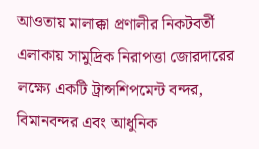আওতায় মালাক্কা প্রণালীর নিকটবর্তী এলাকায় সামুদ্রিক নিরাপত্তা জোরদারের লক্ষ্যে একটি ট্রান্সশিপমেন্ট বন্দর, বিমানবন্দর এবং আধুনিক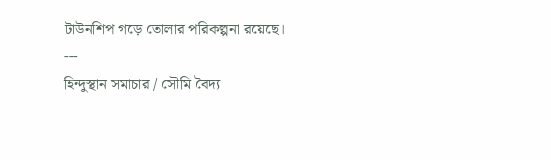টাউনশিপ গড়ে তোলার পরিকল্পনা রয়েছে।
---
হিন্দুস্থান সমাচার / সৌমি বৈদ্য